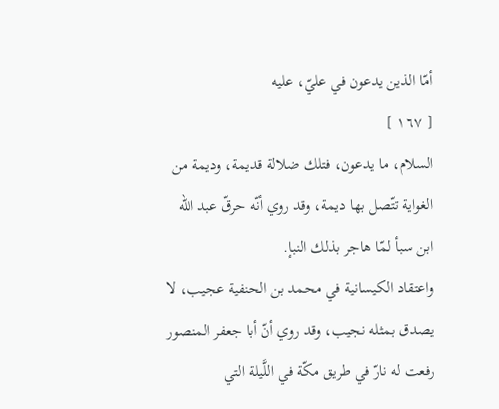أمّا الذين يدعون في عليّ، عليه
[ ١٦٧ ]
السلام، ما يدعون، فتلك ضلالة قديمة، وديمة من الغواية تتّصل بها ديمة، وقد روي أنّه حرقّ عبد الله ابن سبأ لمّا هاجر بذلك النبإ.
واعتقاد الكيسانية في محمد بن الحنفية عجيب، لا يصدق بمثله نجيب، وقد روي أنّ أبا جعفر المنصور رفعت له نارّ في طريق مكّة في اللَّيلة التي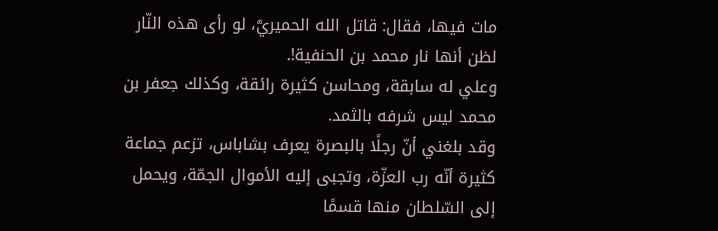مات فيها، فقال: قاتل الله الحميريَّ، لو رأى هذه النّار لظن أنها نار محمد بن الحنفية!.
وعلي له سابقة، ومحاسن كثيرة رائقة، وكذلك جعفر بن محمد ليس شرفه بالثمد.
وقد بلغني أنّ رجلًا بالبصرة يعرف بشاباس، تزعم جماعة كثيرة أنّه رب العزّة، وتجبى إليه الأموال الجمّة، ويحمل إلى السّلطان منها قسمًا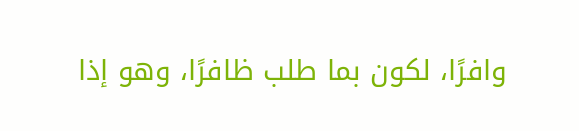وافرًا، لكون بما طلب ظافرًا، وهو إذا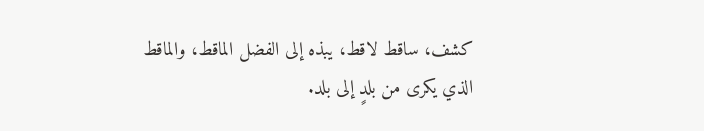كشف، ساقط لاقط، يبذه إلى الفضل الماقط، والماقط الذي يكرى من بلدٍ إلى بلد.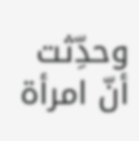وحدِّثت أنّ امرأة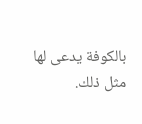بالكوفة يدعى لها مثل ذلك.